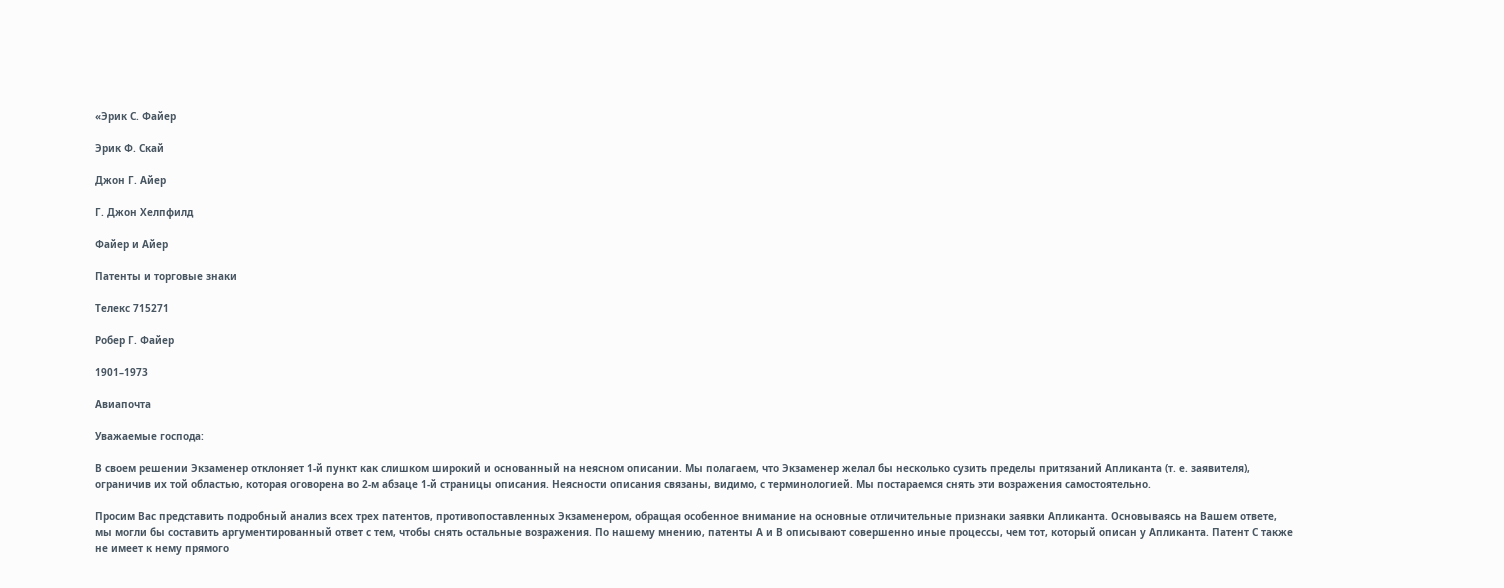«Эрик С. Файер

Эрик Ф. Скай

Джон Г. Айер

Г. Джон Хелпфилд

Файер и Айер

Патенты и торговые знаки

Телекс 715271

Робер Г. Файер

1901–1973

Авиапочта

Уважаемые господа:

В своем решении Экзаменер отклоняет 1-й пункт как слишком широкий и основанный на неясном описании. Мы полагаем, что Экзаменер желал бы несколько сузить пределы притязаний Апликанта (т. е. заявителя), ограничив их той областью, которая оговорена во 2-м абзаце 1-й страницы описания. Неясности описания связаны, видимо, с терминологией. Мы постараемся снять эти возражения самостоятельно.

Просим Вас представить подробный анализ всех трех патентов, противопоставленных Экзаменером, обращая особенное внимание на основные отличительные признаки заявки Апликанта. Основываясь на Вашем ответе, мы могли бы составить аргументированный ответ с тем, чтобы снять остальные возражения. По нашему мнению, патенты А и В описывают совершенно иные процессы, чем тот, который описан у Апликанта. Патент С также не имеет к нему прямого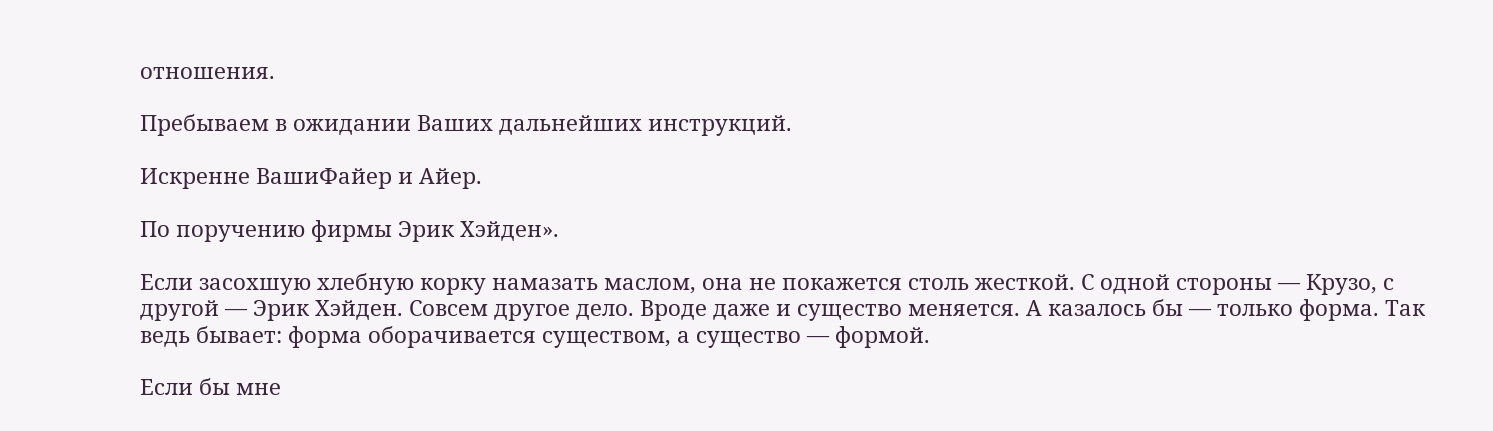отношения.

Пребываем в ожидании Ваших дальнейших инструкций.

Искренне ВашиФайер и Айер.

По поручению фирмы Эрик Хэйден».

Если засохшую хлебную корку намазать маслом, она не покажется столь жесткой. С одной стороны — Крузо, с другой — Эрик Хэйден. Совсем другое дело. Вроде даже и существо меняется. А казалось бы — только форма. Так ведь бывает: форма оборачивается существом, а существо — формой.

Если бы мне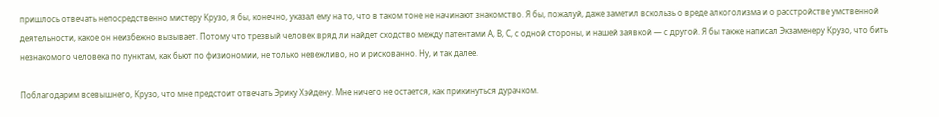пришлось отвечать непосредственно мистеру Крузо, я бы, конечно, указал ему на то, что в таком тоне не начинают знакомство. Я бы, пожалуй, даже заметил вскользь о вреде алкоголизма и о расстройстве умственной деятельности, какое он неизбежно вызывает. Потому что трезвый человек вряд ли найдет сходство между патентами А, В, С, с одной стороны, и нашей заявкой — с другой. Я бы также написал Экзаменеру Крузо, что бить незнакомого человека по пунктам, как бьют по физиономии, не только невежливо, но и рискованно. Ну, и так далее.

Поблагодарим всевышнего, Крузо, что мне предстоит отвечать Эрику Хэйдену. Мне ничего не остается, как прикинуться дурачком.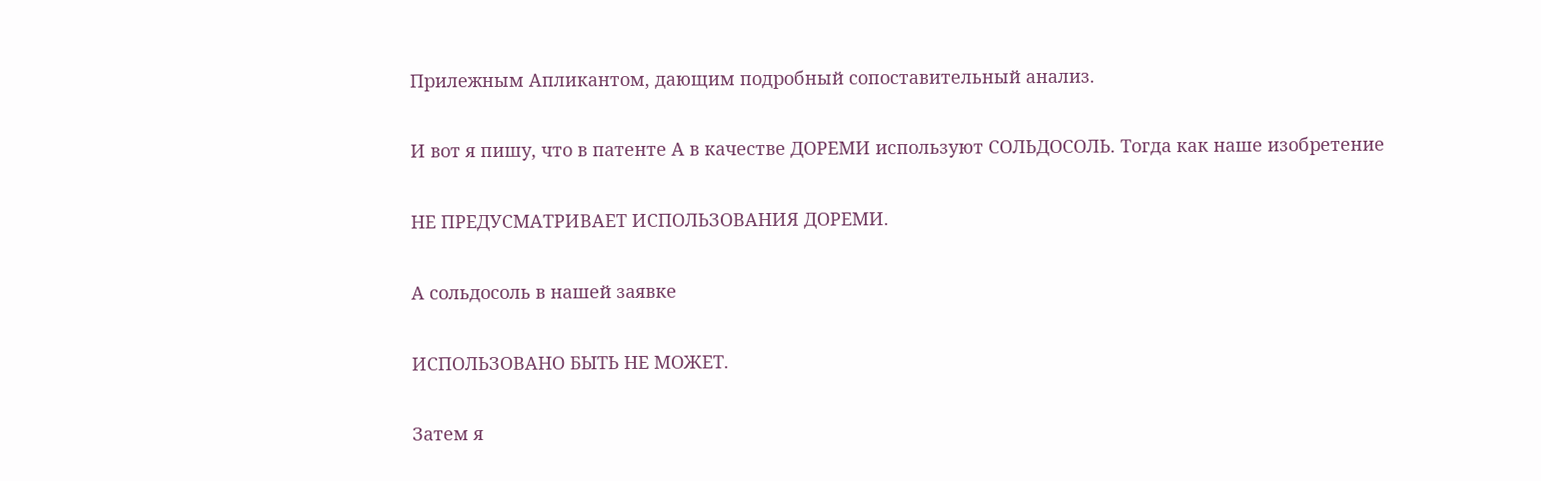Прилежным Апликантом, дающим подробный сопоставительный анализ.

И вот я пишу, что в патенте А в качестве ДОРЕМИ используют СОЛЬДОСОЛЬ. Тогда как наше изобретение

НЕ ПРЕДУСМАТРИВАЕТ ИСПОЛЬЗОВАНИЯ ДОРЕМИ.

А сольдосоль в нашей заявке

ИСПОЛЬЗОВАНО БЫТЬ НЕ МОЖЕТ.

Затем я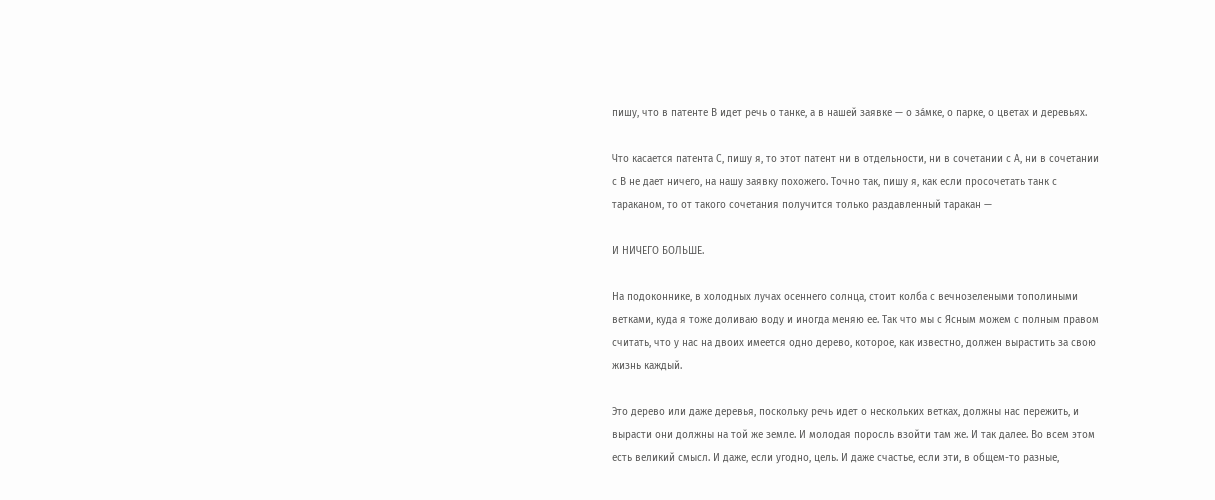пишу, что в патенте В идет речь о танке, а в нашей заявке — о зáмке, о парке, о цветах и деревьях.

Что касается патента С, пишу я, то этот патент ни в отдельности, ни в сочетании с А, ни в сочетании с В не дает ничего, на нашу заявку похожего. Точно так, пишу я, как если просочетать танк с тараканом, то от такого сочетания получится только раздавленный таракан —

И НИЧЕГО БОЛЬШЕ.

На подоконнике, в холодных лучах осеннего солнца, стоит колба с вечнозелеными тополиными ветками, куда я тоже доливаю воду и иногда меняю ее. Так что мы с Ясным можем с полным правом считать, что у нас на двоих имеется одно дерево, которое, как известно, должен вырастить за свою жизнь каждый.

Это дерево или даже деревья, поскольку речь идет о нескольких ветках, должны нас пережить, и вырасти они должны на той же земле. И молодая поросль взойти там же. И так далее. Во всем этом есть великий смысл. И даже, если угодно, цель. И даже счастье, если эти, в общем-то разные,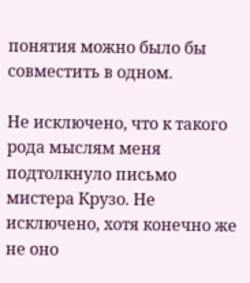понятия можно было бы совместить в одном.

Не исключено, что к такого рода мыслям меня подтолкнуло письмо мистера Крузо. Не исключено, хотя конечно же не оно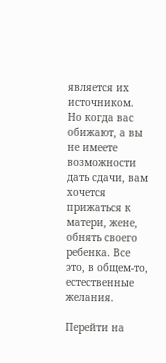является их источником. Но когда вас обижают, а вы не имеете возможности дать сдачи, вам хочется прижаться к матери, жене, обнять своего ребенка. Все это, в общем-то, естественные желания.

Перейти на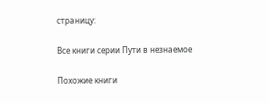страницу:

Все книги серии Пути в незнаемое

Похожие книги